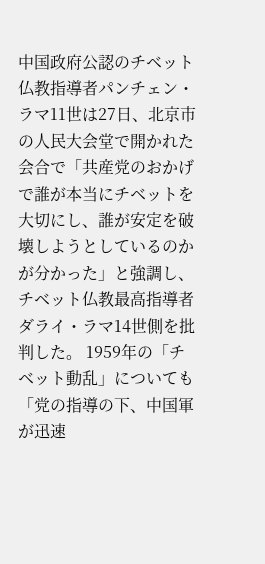中国政府公認のチベット仏教指導者パンチェン・ラマ11世は27日、北京市の人民大会堂で開かれた会合で「共産党のおかげで誰が本当にチベットを大切にし、誰が安定を破壊しようとしているのかが分かった」と強調し、チベット仏教最高指導者ダライ・ラマ14世側を批判した。 1959年の「チベット動乱」についても「党の指導の下、中国軍が迅速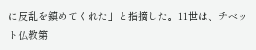に反乱を鎮めてくれた」と指摘した。11世は、チベット仏教第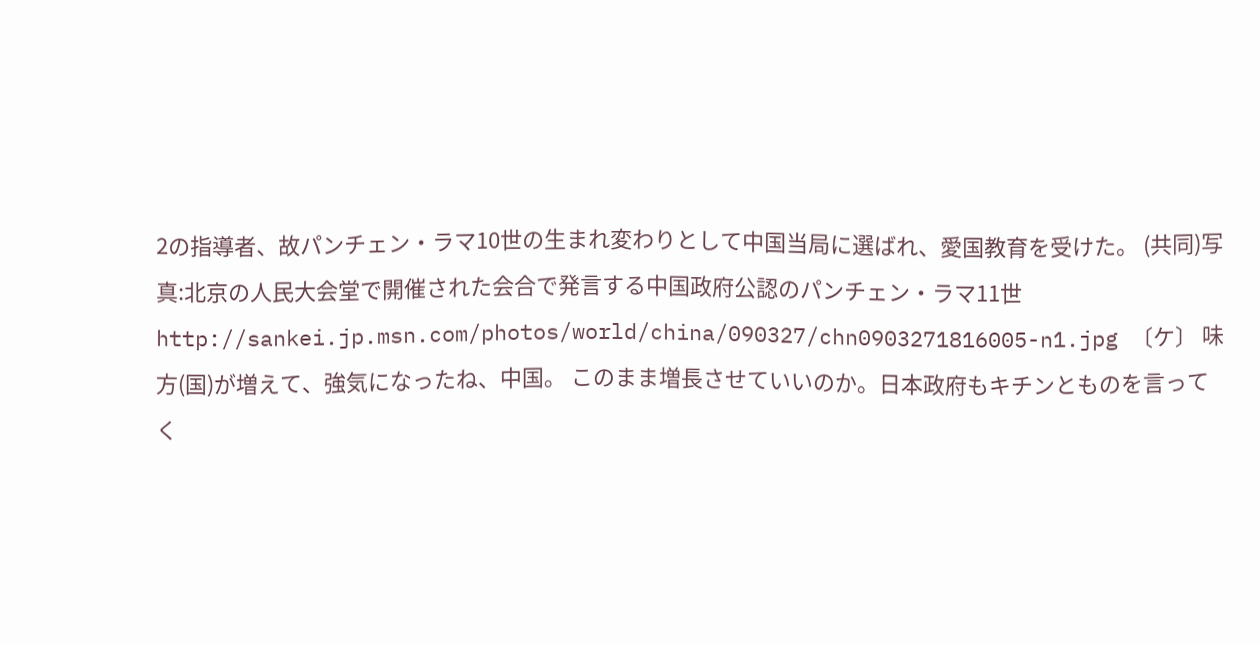2の指導者、故パンチェン・ラマ10世の生まれ変わりとして中国当局に選ばれ、愛国教育を受けた。 (共同)写真:北京の人民大会堂で開催された会合で発言する中国政府公認のパンチェン・ラマ11世 http://sankei.jp.msn.com/photos/world/china/090327/chn0903271816005-n1.jpg 〔ケ〕 味方(国)が増えて、強気になったね、中国。 このまま増長させていいのか。日本政府もキチンとものを言ってく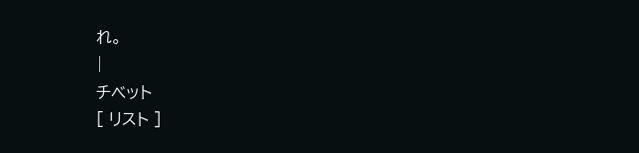れ。
|
チベット
[ リスト ]